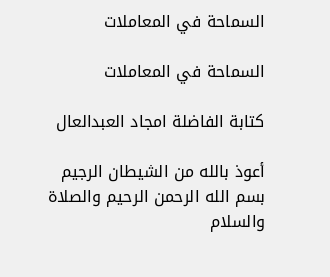السماحة في المعاملات

السماحة في المعاملات

كتابة الفاضلة امجاد العبدالعال

أعوذ بالله من الشيطان الرجيم بسم الله الرحمن الرحيم والصلاة والسلام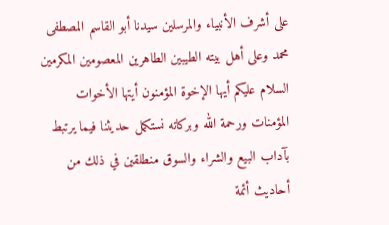على أشرف الأنبياء والمرسلين سيدنا أبو القاسم المصطفى محمد وعلى أهل بيته الطيبين الطاهرين المعصومين المكرمين السلام عليكم أيها الإخوة المؤمنون أيتها الأخوات المؤمنات ورحمة الله وبركاته نستكمل حديثنا فيما يرتبط بآداب البيع والشراء والسوق منطلقين في ذلك من أحاديث أئمة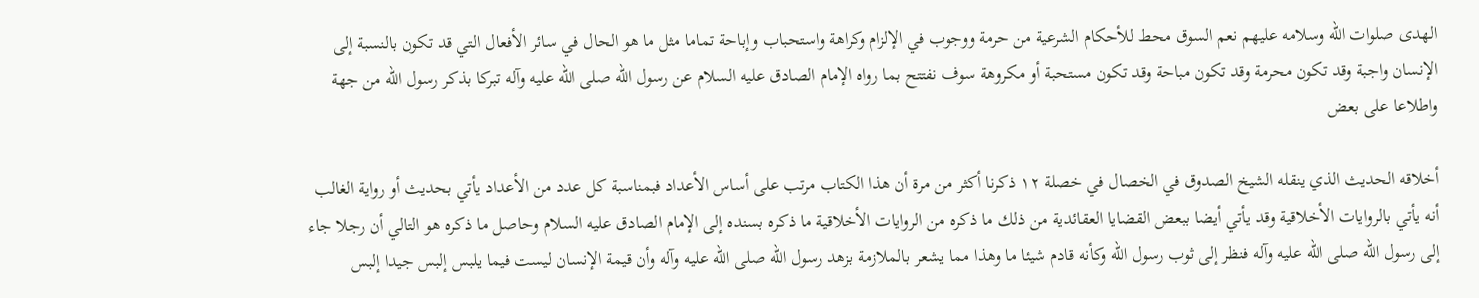الهدى صلوات الله وسلامه عليهم نعم السوق محط للأحكام الشرعية من حرمة ووجوب في الإلزام وكراهة واستحباب وإباحة تماما مثل ما هو الحال في سائر الأفعال التي قد تكون بالنسبة إلى الإنسان واجبة وقد تكون محرمة وقد تكون مباحة وقد تكون مستحبة أو مكروهة سوف نفتتح بما رواه الإمام الصادق عليه السلام عن رسول الله صلى الله عليه وآله تبركا بذكر رسول الله من جهة واطلاعا على بعض

أخلاقه الحديث الذي ينقله الشيخ الصدوق في الخصال في خصلة ١٢ ذكرنا أكثر من مرة أن هذا الكتاب مرتب على أساس الأعداد فبمناسبة كل عدد من الأعداد يأتي بحديث أو رواية الغالب أنه يأتي بالروايات الأخلاقية وقد يأتي أيضا ببعض القضايا العقائدية من ذلك ما ذكره من الروايات الأخلاقية ما ذكره بسنده إلى الإمام الصادق عليه السلام وحاصل ما ذكره هو التالي أن رجلا جاء إلى رسول الله صلى الله عليه وآله فنظر إلى ثوب رسول الله وكأنه قادم شيئا ما وهذا مما يشعر بالملازمة بزهد رسول الله صلى الله عليه وآله وأن قيمة الإنسان ليست فيما يلبس إلبس جيدا إلبس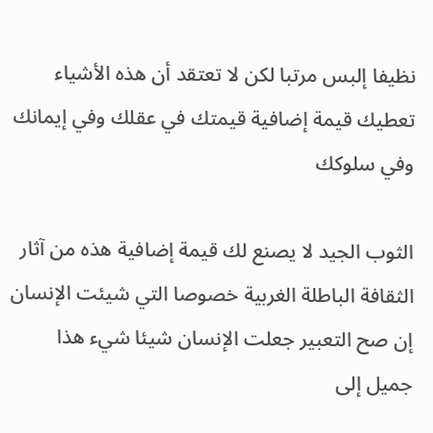نظيفا إلبس مرتبا لكن لا تعتقد أن هذه الأشياء تعطيك قيمة إضافية قيمتك في عقلك وفي إيمانك وفي سلوكك

الثوب الجيد لا يصنع لك قيمة إضافية هذه من آثار الثقافة الباطلة الغربية خصوصا التي شيئت الإنسان إن صح التعبير جعلت الإنسان شيئا شيء هذا جميل إلى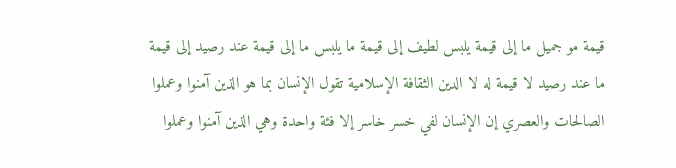قيمة مو جميل ما إلى قيمة يلبس لطيف إلى قيمة ما يلبس ما إلى قيمة عند رصيد إلى قيمة ما عند رصيد لا قيمة له لا الدين الثقافة الإسلامية تقول الإنسان بما هو الذين آمنوا وعملوا الصالحات والعصري إن الإنسان لفي خسر خاسر إلا فئة واحدة وهي الذين آمنوا وعملوا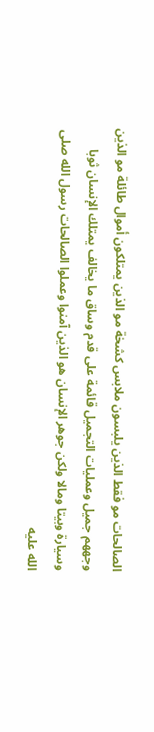الصالحات مو فقط الذين يلبسون ملابس كشخة مو الذين يمتلكون أموال طائلة مو الذين وجههم جميل وعمليات التجميل قائمة على قدم وساق ما يخالف يمتلك الإنسان ثوبا وسيارة وبيتا ومالا ولكن جوهر الإنسان هو الذين آمنوا وعملوا الصالحات رسول الله صلى الله عليه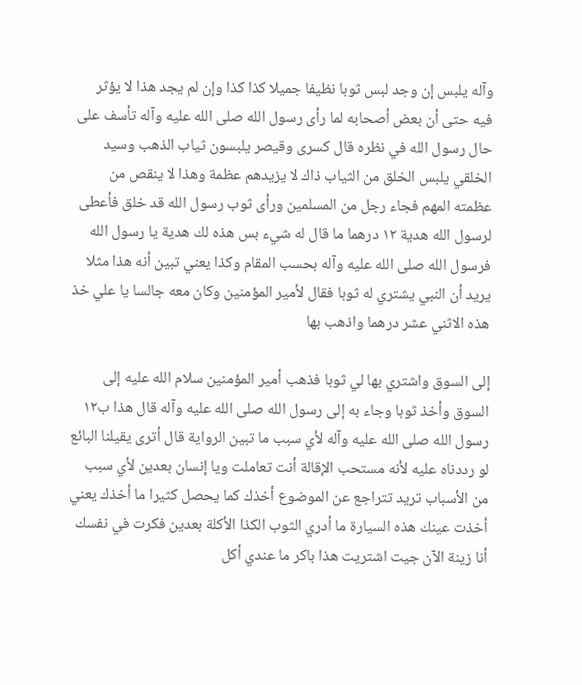وآله يلبس إن وجد لبس ثوبا نظيفا جميلا كذا كذا وإن لم يجد هذا لا يؤثر فيه حتى أن بعض أصحابه لما رأى رسول الله صلى الله عليه وآله تأسف على حال رسول الله في نظره قال كسرى وقيصر يلبسون ثياب الذهب وسيد الخلقي يلبس الخلق من الثياب ذاك لا يزيدهم عظمة وهذا لا ينقص من عظمته المهم فجاء رجل من المسلمين ورأى ثوب رسول الله قد خلق فأعطى لرسول الله هدية ١٢ درهما ما قال له شيء بس هذه لك هدية يا رسول الله فرسول الله صلى الله عليه وآله بحسب المقام وكذا يعني تبين أنه هذا مثلا يريد أن النبي يشتري له ثوبا فقال لأمير المؤمنين وكان معه جالسا يا علي خذ هذه الاثني عشر درهما واذهب بها

إلى السوق واشتري بها لي ثوبا فذهب أمير المؤمنين سلام الله عليه إلى السوق وأخذ ثوبا وجاء به إلى رسول الله صلى الله عليه وآله قال هذا ب١٢ رسول الله صلى الله عليه وآله لأي سبب ما تبين الرواية قال أترى يقيلنا البائع لو رددناه عليه لأنه مستحب الإقالة أنت تعاملت ويا إنسان بعدين لأي سبب من الأسباب تريد تتراجع عن الموضوع أخذك كما يحصل كثيرا ما أخذك يعني أخذت عينك هذه السيارة ما أدري الثوب الكذا الأكلة بعدين فكرت في نفسك أنا زينة الآن جيت اشتريت هذا باكر ما عندي أكل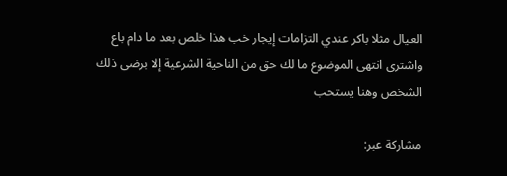العيال مثلا باكر عندي التزامات إيجار خب هذا خلص بعد ما دام باع واشترى انتهى الموضوع ما لك حق من الناحية الشرعية إلا برضى ذلك الشخص وهنا يستحب

مشاركة عبر: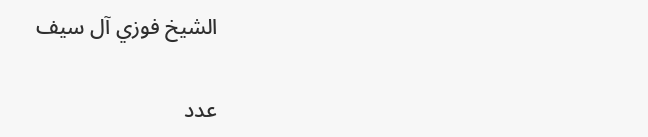الشيخ فوزي آل سيف

عدد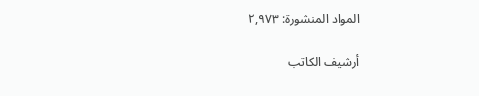المواد المنشورة: ٢,٩٧٣

أرشيف الكاتب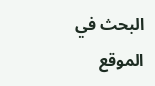البحث في الموقع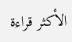الأكثر قراءة